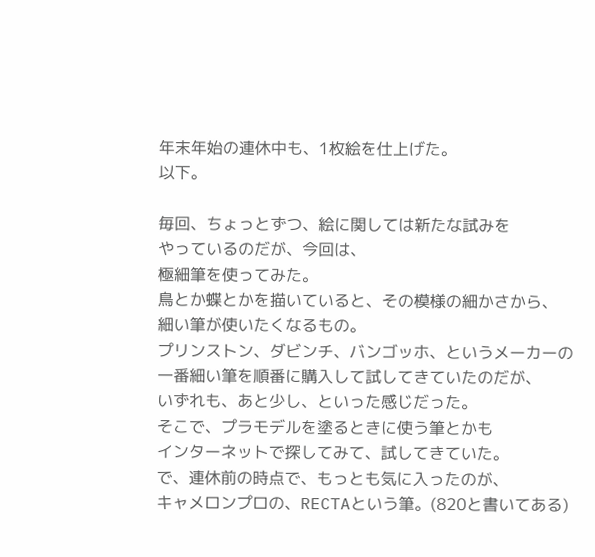年末年始の連休中も、1枚絵を仕上げた。
以下。

毎回、ちょっとずつ、絵に関しては新たな試みを
やっているのだが、今回は、
極細筆を使ってみた。
鳥とか蝶とかを描いていると、その模様の細かさから、
細い筆が使いたくなるもの。
プリンストン、ダビンチ、バンゴッホ、というメーカーの
一番細い筆を順番に購入して試してきていたのだが、
いずれも、あと少し、といった感じだった。
そこで、プラモデルを塗るときに使う筆とかも
インターネットで探してみて、試してきていた。
で、連休前の時点で、もっとも気に入ったのが、
キャメロンプロの、RECTAという筆。(820と書いてある)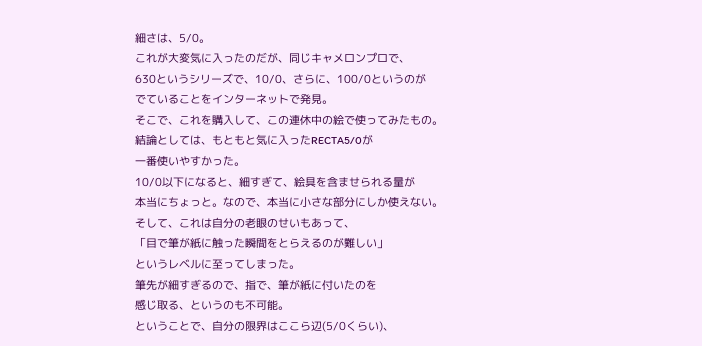細さは、5/0。
これが大変気に入ったのだが、同じキャメロンプロで、
630というシリーズで、10/0、さらに、100/0というのが
でていることをインターネットで発見。
そこで、これを購入して、この連休中の絵で使ってみたもの。
結論としては、もともと気に入ったRECTA5/0が
一番使いやすかった。
10/0以下になると、細すぎて、絵具を含ませられる量が
本当にちょっと。なので、本当に小さな部分にしか使えない。
そして、これは自分の老眼のせいもあって、
「目で筆が紙に触った瞬間をとらえるのが難しい」
というレベルに至ってしまった。
筆先が細すぎるので、指で、筆が紙に付いたのを
感じ取る、というのも不可能。
ということで、自分の限界はここら辺(5/0くらい)、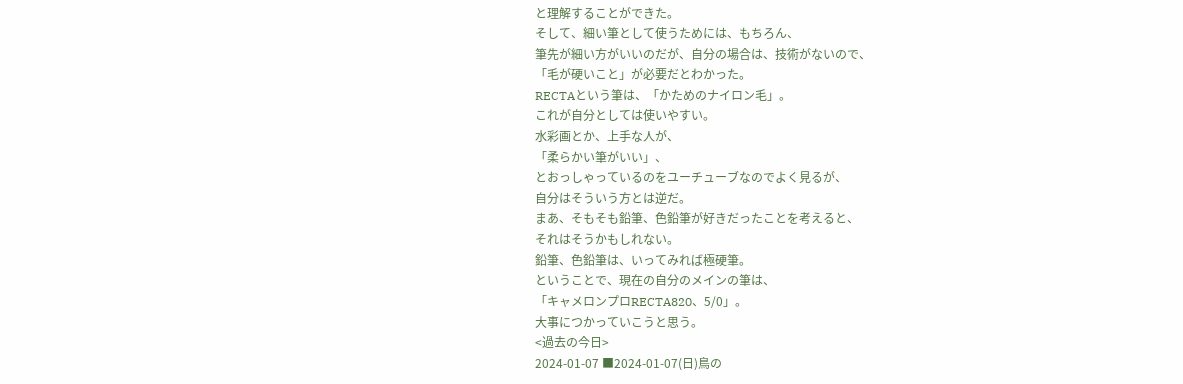と理解することができた。
そして、細い筆として使うためには、もちろん、
筆先が細い方がいいのだが、自分の場合は、技術がないので、
「毛が硬いこと」が必要だとわかった。
RECTAという筆は、「かためのナイロン毛」。
これが自分としては使いやすい。
水彩画とか、上手な人が、
「柔らかい筆がいい」、
とおっしゃっているのをユーチューブなのでよく見るが、
自分はそういう方とは逆だ。
まあ、そもそも鉛筆、色鉛筆が好きだったことを考えると、
それはそうかもしれない。
鉛筆、色鉛筆は、いってみれば極硬筆。
ということで、現在の自分のメインの筆は、
「キャメロンプロRECTA820、5/0」。
大事につかっていこうと思う。
<過去の今日>
2024-01-07 ■2024-01-07(日)鳥の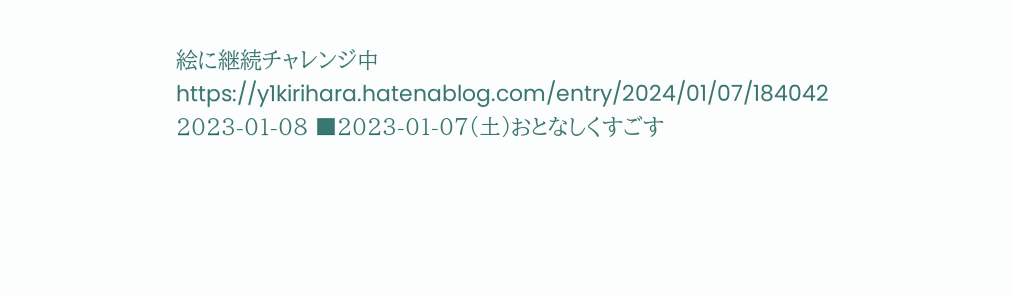絵に継続チャレンジ中
https://y1kirihara.hatenablog.com/entry/2024/01/07/184042
2023-01-08 ■2023-01-07(土)おとなしくすごす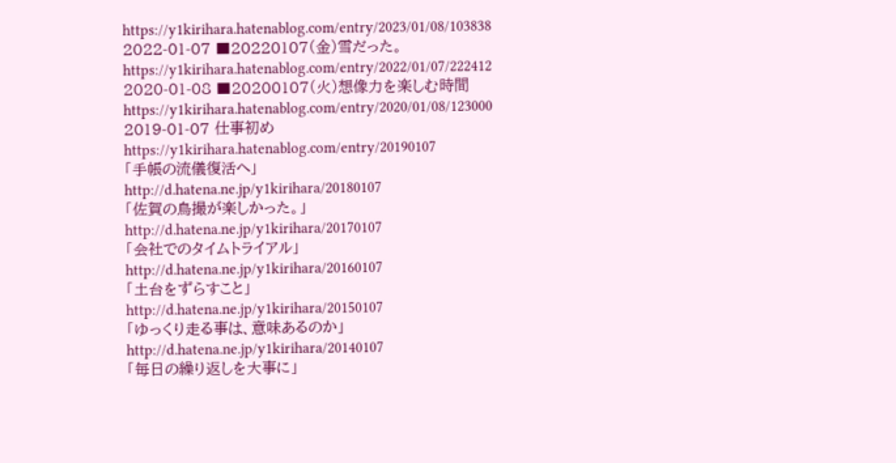https://y1kirihara.hatenablog.com/entry/2023/01/08/103838
2022-01-07 ■20220107(金)雪だった。
https://y1kirihara.hatenablog.com/entry/2022/01/07/222412
2020-01-08 ■20200107(火)想像力を楽しむ時間
https://y1kirihara.hatenablog.com/entry/2020/01/08/123000
2019-01-07 仕事初め
https://y1kirihara.hatenablog.com/entry/20190107
「手帳の流儀復活へ」
http://d.hatena.ne.jp/y1kirihara/20180107
「佐賀の鳥撮が楽しかった。」
http://d.hatena.ne.jp/y1kirihara/20170107
「会社でのタイムトライアル」
http://d.hatena.ne.jp/y1kirihara/20160107
「土台をずらすこと」
http://d.hatena.ne.jp/y1kirihara/20150107
「ゆっくり走る事は、意味あるのか」
http://d.hatena.ne.jp/y1kirihara/20140107
「毎日の繰り返しを大事に」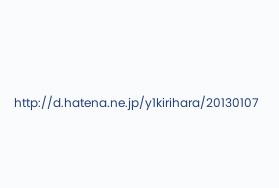http://d.hatena.ne.jp/y1kirihara/20130107